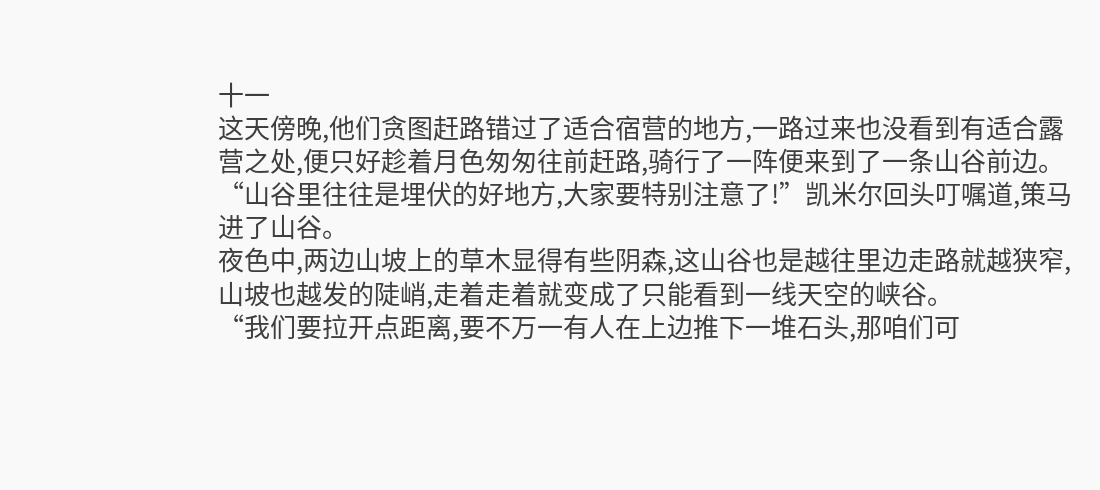十一
这天傍晚,他们贪图赶路错过了适合宿营的地方,一路过来也没看到有适合露营之处,便只好趁着月色匆匆往前赶路,骑行了一阵便来到了一条山谷前边。
“山谷里往往是埋伏的好地方,大家要特别注意了!”凯米尔回头叮嘱道,策马进了山谷。
夜色中,两边山坡上的草木显得有些阴森,这山谷也是越往里边走路就越狭窄,山坡也越发的陡峭,走着走着就变成了只能看到一线天空的峡谷。
“我们要拉开点距离,要不万一有人在上边推下一堆石头,那咱们可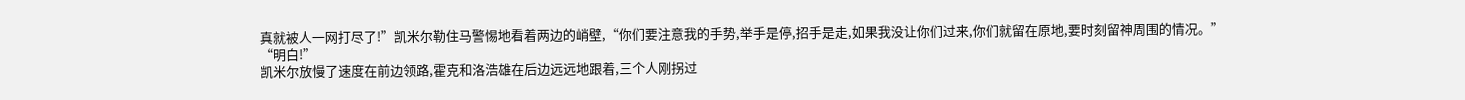真就被人一网打尽了!”凯米尔勒住马警惕地看着两边的峭壁,“你们要注意我的手势,举手是停,招手是走,如果我没让你们过来,你们就留在原地,要时刻留神周围的情况。”
“明白!”
凯米尔放慢了速度在前边领路,霍克和洛浩雄在后边远远地跟着,三个人刚拐过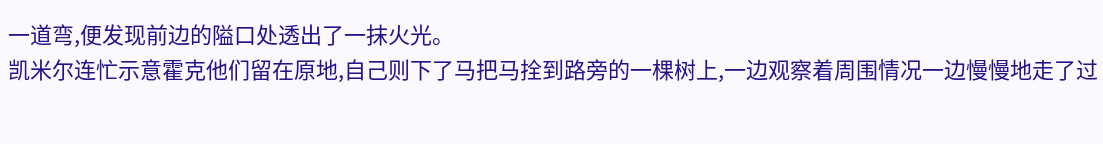一道弯,便发现前边的隘口处透出了一抹火光。
凯米尔连忙示意霍克他们留在原地,自己则下了马把马拴到路旁的一棵树上,一边观察着周围情况一边慢慢地走了过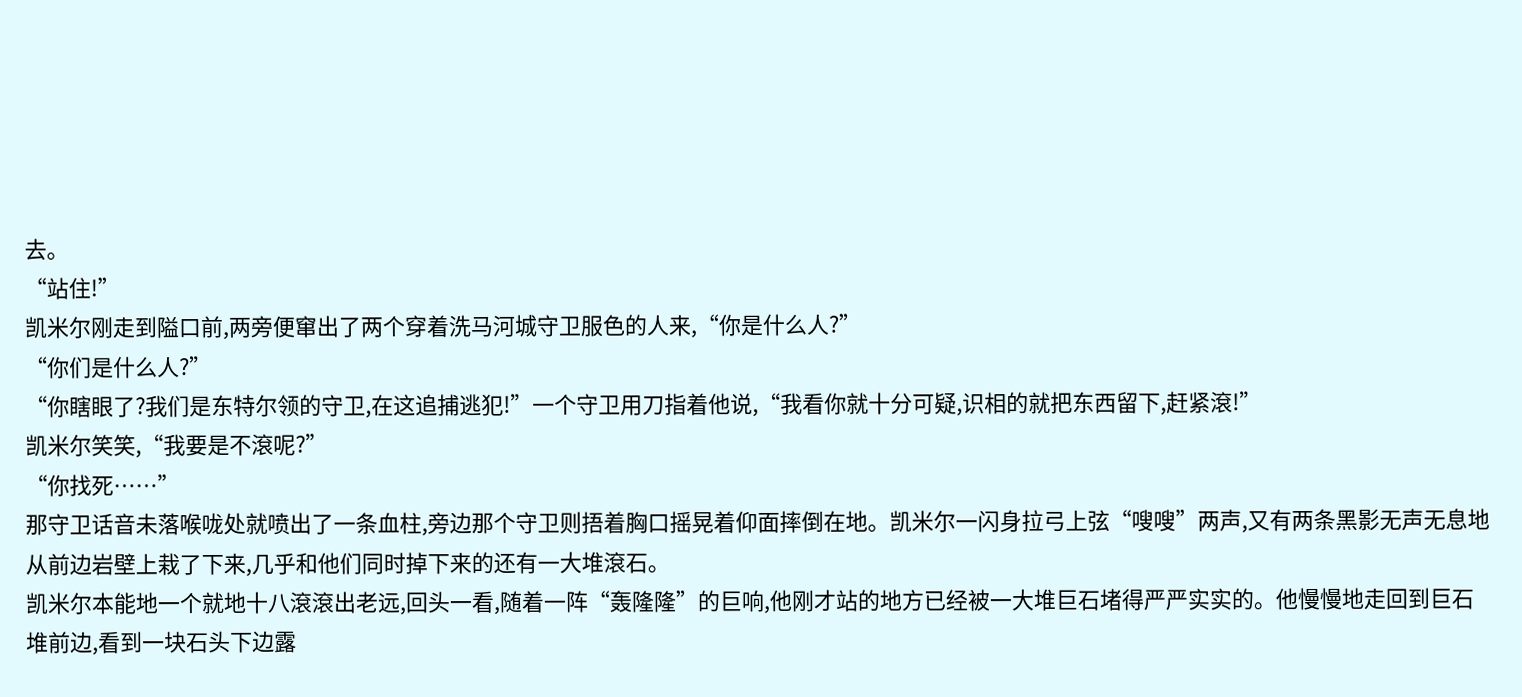去。
“站住!”
凯米尔刚走到隘口前,两旁便窜出了两个穿着洗马河城守卫服色的人来,“你是什么人?”
“你们是什么人?”
“你瞎眼了?我们是东特尔领的守卫,在这追捕逃犯!”一个守卫用刀指着他说,“我看你就十分可疑,识相的就把东西留下,赶紧滾!”
凯米尔笑笑,“我要是不滾呢?”
“你找死……”
那守卫话音未落喉咙处就喷出了一条血柱,旁边那个守卫则捂着胸口摇晃着仰面摔倒在地。凯米尔一闪身拉弓上弦“嗖嗖”两声,又有两条黑影无声无息地从前边岩壁上栽了下来,几乎和他们同时掉下来的还有一大堆滾石。
凯米尔本能地一个就地十八滾滾出老远,回头一看,随着一阵“轰隆隆”的巨响,他刚才站的地方已经被一大堆巨石堵得严严实实的。他慢慢地走回到巨石堆前边,看到一块石头下边露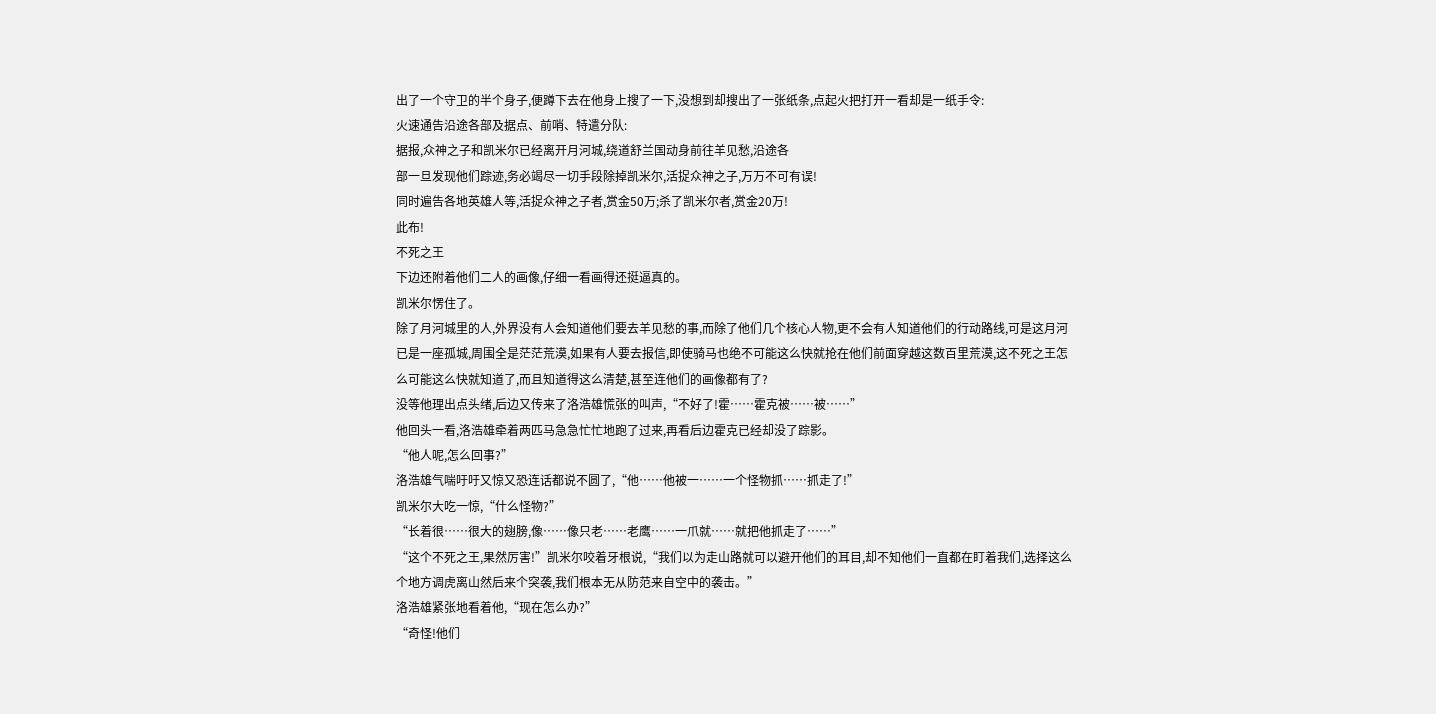出了一个守卫的半个身子,便蹲下去在他身上搜了一下,没想到却搜出了一张纸条,点起火把打开一看却是一纸手令:
火速通告沿途各部及据点、前哨、特遣分队:
据报,众神之子和凯米尔已经离开月河城,绕道舒兰国动身前往羊见愁,沿途各
部一旦发现他们踪迹,务必竭尽一切手段除掉凯米尔,活捉众神之子,万万不可有误!
同时遍告各地英雄人等,活捉众神之子者,赏金50万;杀了凯米尔者,赏金20万!
此布!
不死之王
下边还附着他们二人的画像,仔细一看画得还挺逼真的。
凯米尔愣住了。
除了月河城里的人,外界没有人会知道他们要去羊见愁的事,而除了他们几个核心人物,更不会有人知道他们的行动路线,可是这月河已是一座孤城,周围全是茫茫荒漠,如果有人要去报信,即使骑马也绝不可能这么快就抢在他们前面穿越这数百里荒漠,这不死之王怎么可能这么快就知道了,而且知道得这么清楚,甚至连他们的画像都有了?
没等他理出点头绪,后边又传来了洛浩雄慌张的叫声,“不好了!霍……霍克被……被……”
他回头一看,洛浩雄牵着两匹马急急忙忙地跑了过来,再看后边霍克已经却没了踪影。
“他人呢,怎么回事?”
洛浩雄气喘吁吁又惊又恐连话都说不圆了,“他……他被一……一个怪物抓……抓走了!”
凯米尔大吃一惊,“什么怪物?”
“长着很……很大的翅膀,像……像只老……老鹰……一爪就……就把他抓走了……”
“这个不死之王,果然厉害!”凯米尔咬着牙根说,“我们以为走山路就可以避开他们的耳目,却不知他们一直都在盯着我们,选择这么个地方调虎离山然后来个突袭,我们根本无从防范来自空中的袭击。”
洛浩雄紧张地看着他,“现在怎么办?”
“奇怪!他们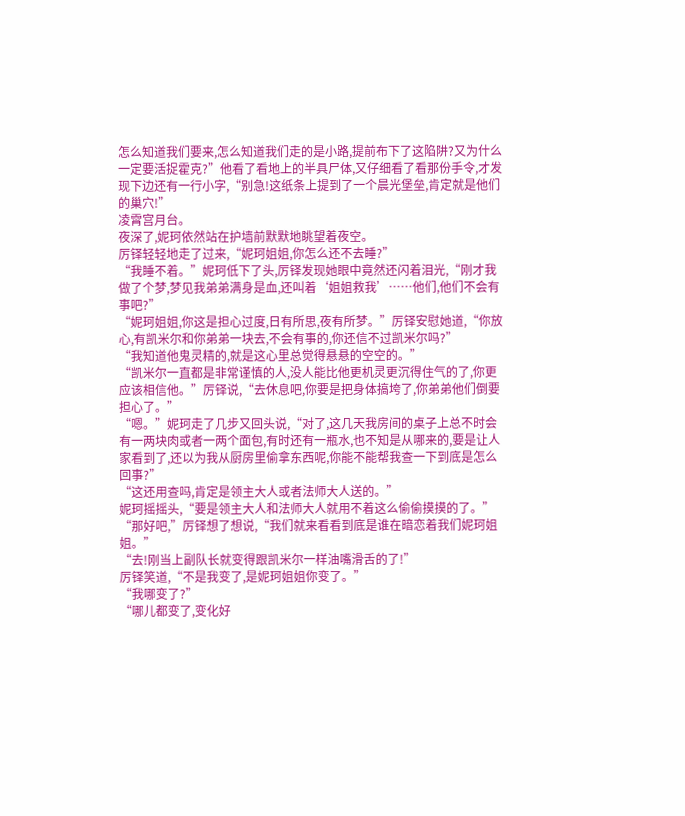怎么知道我们要来,怎么知道我们走的是小路,提前布下了这陷阱?又为什么一定要活捉霍克?”他看了看地上的半具尸体,又仔细看了看那份手令,才发现下边还有一行小字,“别急!这纸条上提到了一个晨光堡垒,肯定就是他们的巢穴!”
凌霄宫月台。
夜深了,妮珂依然站在护墙前默默地眺望着夜空。
厉铎轻轻地走了过来,“妮珂姐姐,你怎么还不去睡?”
“我睡不着。”妮珂低下了头,厉铎发现她眼中竟然还闪着泪光,“刚才我做了个梦,梦见我弟弟满身是血,还叫着‘姐姐救我’……他们,他们不会有事吧?”
“妮珂姐姐,你这是担心过度,日有所思,夜有所梦。”厉铎安慰她道,“你放心,有凯米尔和你弟弟一块去,不会有事的,你还信不过凯米尔吗?”
“我知道他鬼灵精的,就是这心里总觉得悬悬的空空的。”
“凯米尔一直都是非常谨慎的人,没人能比他更机灵更沉得住气的了,你更应该相信他。”厉铎说,“去休息吧,你要是把身体搞垮了,你弟弟他们倒要担心了。”
“嗯。”妮珂走了几步又回头说,“对了,这几天我房间的桌子上总不时会有一两块肉或者一两个面包,有时还有一瓶水,也不知是从哪来的,要是让人家看到了,还以为我从厨房里偷拿东西呢,你能不能帮我查一下到底是怎么回事?”
“这还用查吗,肯定是领主大人或者法师大人送的。”
妮珂摇摇头,“要是领主大人和法师大人就用不着这么偷偷摸摸的了。”
“那好吧,”厉铎想了想说,“我们就来看看到底是谁在暗恋着我们妮珂姐姐。”
“去!刚当上副队长就变得跟凯米尔一样油嘴滑舌的了!”
厉铎笑道,“不是我变了,是妮珂姐姐你变了。”
“我哪变了?”
“哪儿都变了,变化好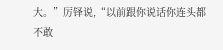大。”厉铎说,“以前跟你说话你连头都不敢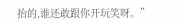抬的,谁还敢跟你开玩笑呀。”